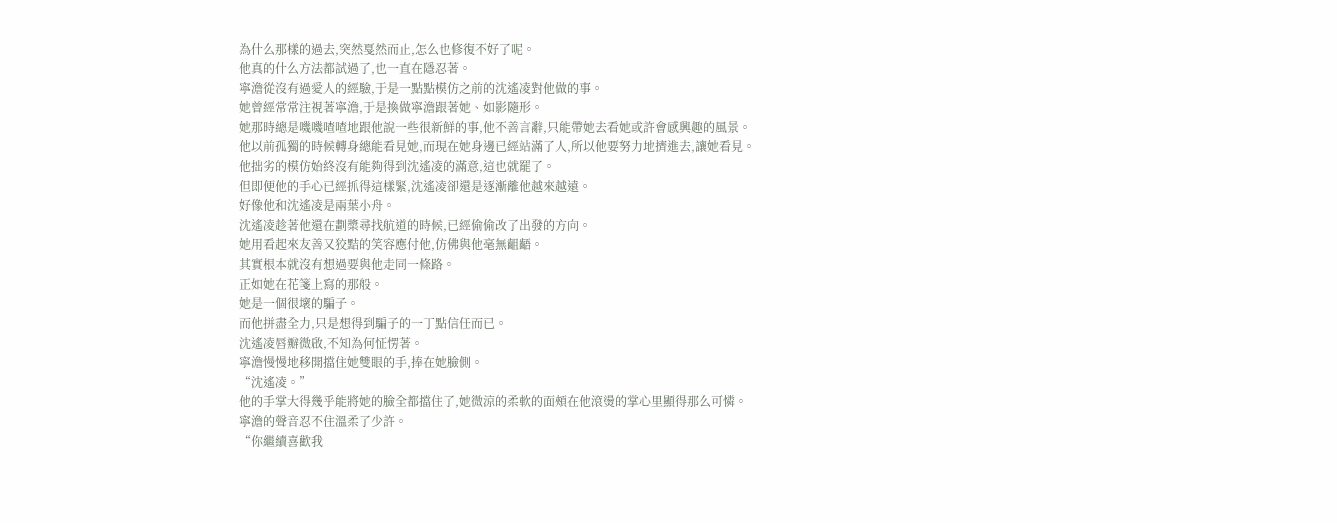為什么那樣的過去,突然戛然而止,怎么也修復不好了呢。
他真的什么方法都試過了,也一直在隱忍著。
寧澹從沒有過愛人的經驗,于是一點點模仿之前的沈遙凌對他做的事。
她曾經常常注視著寧澹,于是換做寧澹跟著她、如影隨形。
她那時總是嘰嘰喳喳地跟他說一些很新鮮的事,他不善言辭,只能帶她去看她或許會感興趣的風景。
他以前孤獨的時候轉身總能看見她,而現在她身邊已經站滿了人,所以他要努力地擠進去,讓她看見。
他拙劣的模仿始終沒有能夠得到沈遙凌的滿意,這也就罷了。
但即便他的手心已經抓得這樣緊,沈遙凌卻還是逐漸離他越來越遠。
好像他和沈遙凌是兩葉小舟。
沈遙凌趁著他還在劃槳尋找航道的時候,已經偷偷改了出發的方向。
她用看起來友善又狡黠的笑容應付他,仿佛與他毫無齟齬。
其實根本就沒有想過要與他走同一條路。
正如她在花箋上寫的那般。
她是一個很壞的騙子。
而他拼盡全力,只是想得到騙子的一丁點信任而已。
沈遙凌唇瓣微啟,不知為何怔愣著。
寧澹慢慢地移開擋住她雙眼的手,捧在她臉側。
“沈遙凌。”
他的手掌大得幾乎能將她的臉全都擋住了,她微涼的柔軟的面頰在他滾燙的掌心里顯得那么可憐。
寧澹的聲音忍不住溫柔了少許。
“你繼續喜歡我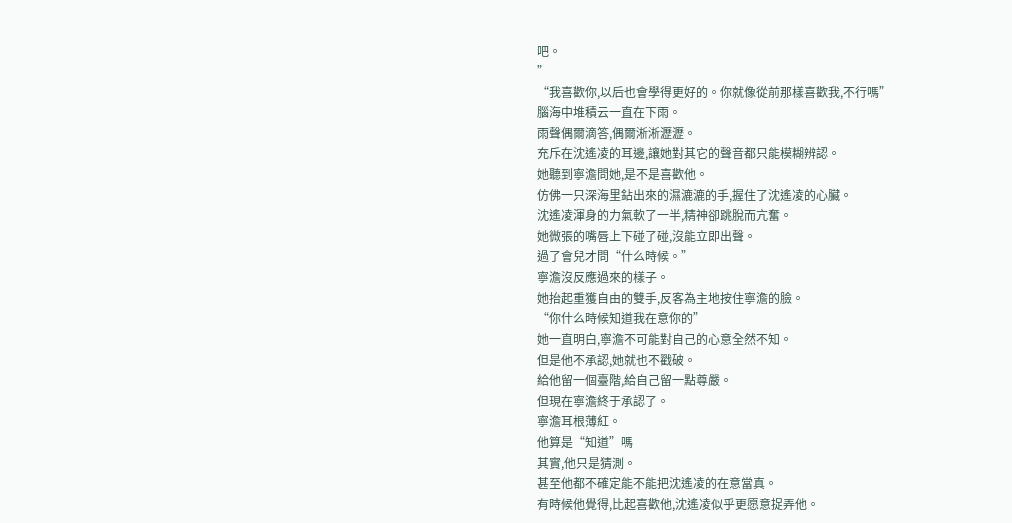吧。
”
“我喜歡你,以后也會學得更好的。你就像從前那樣喜歡我,不行嗎”
腦海中堆積云一直在下雨。
雨聲偶爾滴答,偶爾淅淅瀝瀝。
充斥在沈遙凌的耳邊,讓她對其它的聲音都只能模糊辨認。
她聽到寧澹問她,是不是喜歡他。
仿佛一只深海里鉆出來的濕漉漉的手,握住了沈遙凌的心臟。
沈遙凌渾身的力氣軟了一半,精神卻跳脫而亢奮。
她微張的嘴唇上下碰了碰,沒能立即出聲。
過了會兒才問“什么時候。”
寧澹沒反應過來的樣子。
她抬起重獲自由的雙手,反客為主地按住寧澹的臉。
“你什么時候知道我在意你的”
她一直明白,寧澹不可能對自己的心意全然不知。
但是他不承認,她就也不戳破。
給他留一個臺階,給自己留一點尊嚴。
但現在寧澹終于承認了。
寧澹耳根薄紅。
他算是“知道”嗎
其實,他只是猜測。
甚至他都不確定能不能把沈遙凌的在意當真。
有時候他覺得,比起喜歡他,沈遙凌似乎更愿意捉弄他。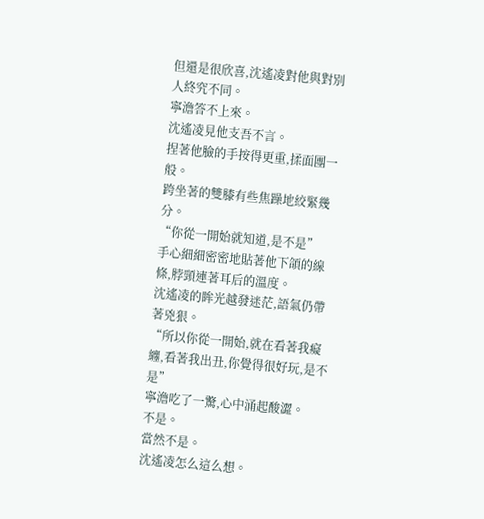但還是很欣喜,沈遙凌對他與對別人終究不同。
寧澹答不上來。
沈遙凌見他支吾不言。
捏著他臉的手按得更重,揉面團一般。
跨坐著的雙膝有些焦躁地絞緊幾分。
“你從一開始就知道,是不是”
手心細細密密地貼著他下頜的線條,脖頸連著耳后的溫度。
沈遙凌的眸光越發迷茫,語氣仍帶著兇狠。
“所以你從一開始,就在看著我癡纏,看著我出丑,你覺得很好玩,是不是”
寧澹吃了一驚,心中涌起酸澀。
不是。
當然不是。
沈遙凌怎么這么想。